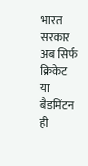भारत सरकार अब सिर्फ क्रिकेट या बैडमिंटन ही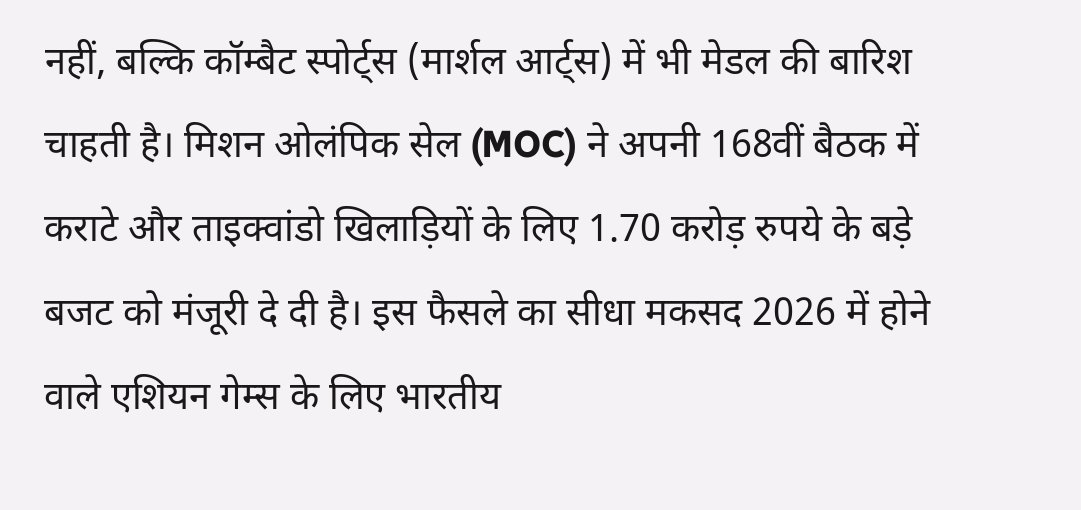नहीं, बल्कि कॉम्बैट स्पोर्ट्स (मार्शल आर्ट्स) में भी मेडल की बारिश चाहती है। मिशन ओलंपिक सेल (MOC) ने अपनी 168वीं बैठक में कराटे और ताइक्वांडो खिलाड़ियों के लिए 1.70 करोड़ रुपये के बड़े बजट को मंजूरी दे दी है। इस फैसले का सीधा मकसद 2026 में होने वाले एशियन गेम्स के लिए भारतीय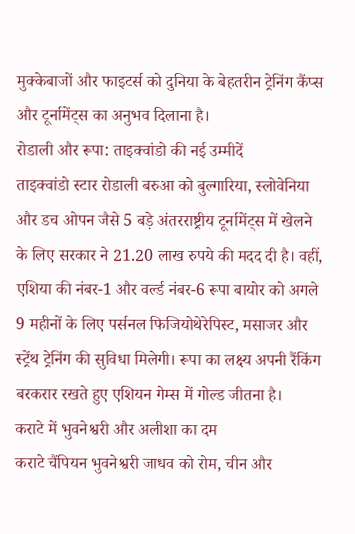मुक्केबाजों और फाइटर्स को दुनिया के बेहतरीन ट्रेनिंग कैंप्स और टूर्नामेंट्स का अनुभव दिलाना है।
रोडाली और रूपा: ताइक्वांडो की नई उम्मीदें
ताइक्वांडो स्टार रोडाली बरुआ को बुल्गारिया, स्लोवेनिया और डच ओपन जैसे 5 बड़े अंतरराष्ट्रीय टूर्नामेंट्स में खेलने के लिए सरकार ने 21.20 लाख रुपये की मदद दी है। वहीं, एशिया की नंबर-1 और वर्ल्ड नंबर-6 रूपा बायोर को अगले 9 महीनों के लिए पर्सनल फिजियोथेरेपिस्ट, मसाजर और स्ट्रेंथ ट्रेनिंग की सुविधा मिलेगी। रूपा का लक्ष्य अपनी रैंकिंग बरकरार रखते हुए एशियन गेम्स में गोल्ड जीतना है।
कराटे में भुवनेश्वरी और अलीशा का दम
कराटे चैंपियन भुवनेश्वरी जाधव को रोम, चीन और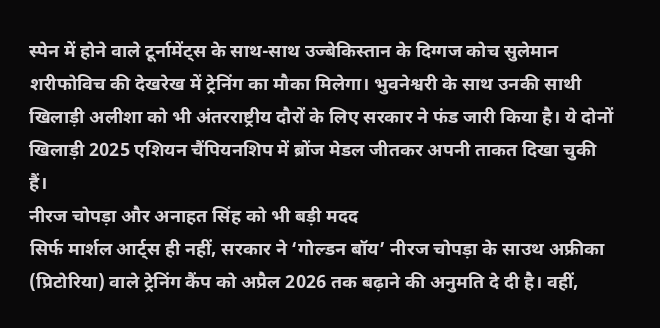स्पेन में होने वाले टूर्नामेंट्स के साथ-साथ उज्बेकिस्तान के दिग्गज कोच सुलेमान शरीफोविच की देखरेख में ट्रेनिंग का मौका मिलेगा। भुवनेश्वरी के साथ उनकी साथी खिलाड़ी अलीशा को भी अंतरराष्ट्रीय दौरों के लिए सरकार ने फंड जारी किया है। ये दोनों खिलाड़ी 2025 एशियन चैंपियनशिप में ब्रोंज मेडल जीतकर अपनी ताकत दिखा चुकी हैं।
नीरज चोपड़ा और अनाहत सिंह को भी बड़ी मदद
सिर्फ मार्शल आर्ट्स ही नहीं, सरकार ने ‘गोल्डन बॉय’ नीरज चोपड़ा के साउथ अफ्रीका (प्रिटोरिया) वाले ट्रेनिंग कैंप को अप्रैल 2026 तक बढ़ाने की अनुमति दे दी है। वहीं,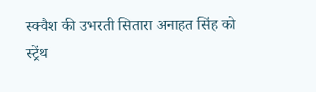स्क्वैश की उभरती सितारा अनाहत सिंह को स्ट्रेंथ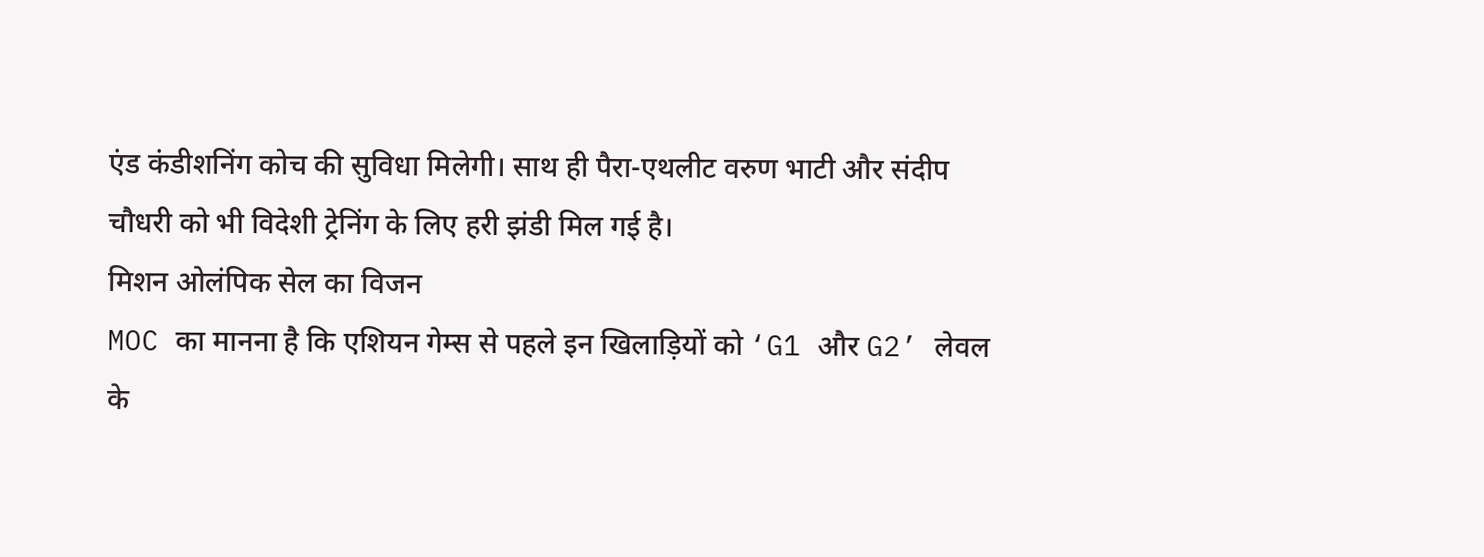एंड कंडीशनिंग कोच की सुविधा मिलेगी। साथ ही पैरा-एथलीट वरुण भाटी और संदीप चौधरी को भी विदेशी ट्रेनिंग के लिए हरी झंडी मिल गई है।
मिशन ओलंपिक सेल का विजन
MOC का मानना है कि एशियन गेम्स से पहले इन खिलाड़ियों को ‘G1 और G2’ लेवल के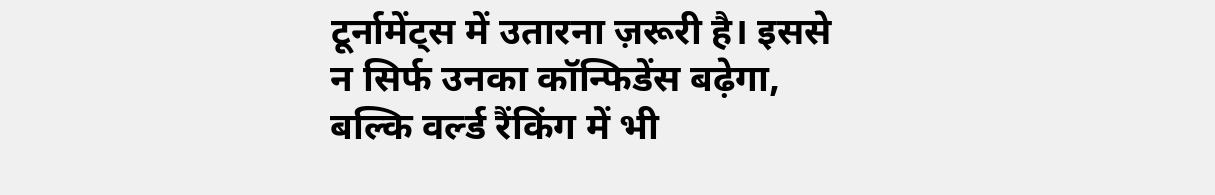टूर्नामेंट्स में उतारना ज़रूरी है। इससे न सिर्फ उनका कॉन्फिडेंस बढ़ेगा, बल्कि वर्ल्ड रैंकिंग में भी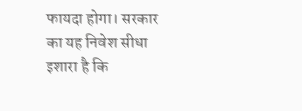फायदा होगा। सरकार का यह निवेश सीधा इशारा है कि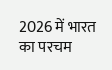2026 में भारत का परचम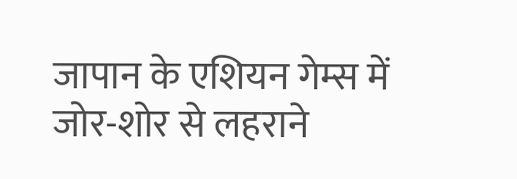जापान के एशियन गेम्स में जोर-शोर से लहराने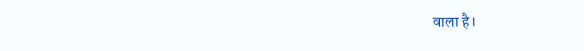वाला है।